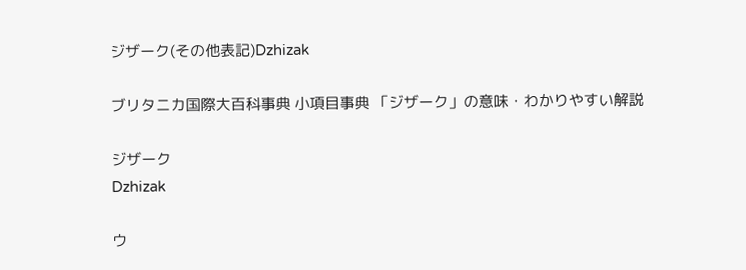ジザーク(その他表記)Dzhizak

ブリタニカ国際大百科事典 小項目事典 「ジザーク」の意味・わかりやすい解説

ジザーク
Dzhizak

ウ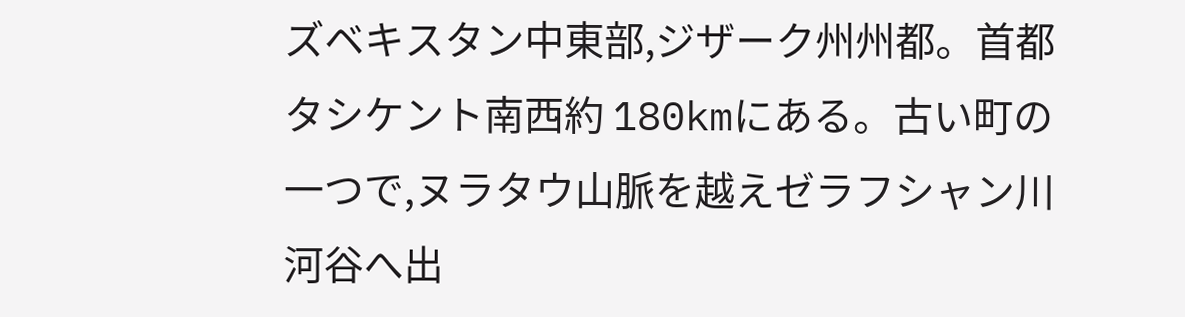ズベキスタン中東部,ジザーク州州都。首都タシケント南西約 180kmにある。古い町の一つで,ヌラタウ山脈を越えゼラフシャン川河谷へ出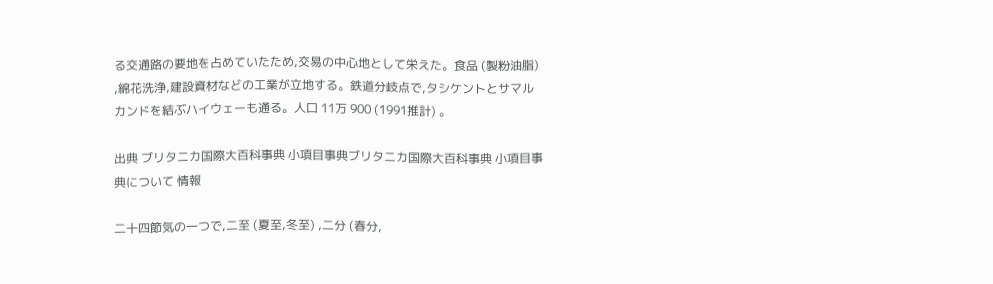る交通路の要地を占めていたため,交易の中心地として栄えた。食品 (製粉油脂) ,綿花洗浄,建設資材などの工業が立地する。鉄道分岐点で,タシケントとサマルカンドを結ぶハイウェーも通る。人口 11万 900 (1991推計) 。

出典 ブリタニカ国際大百科事典 小項目事典ブリタニカ国際大百科事典 小項目事典について 情報

二十四節気の一つで,二至 (夏至,冬至) ,二分 (春分,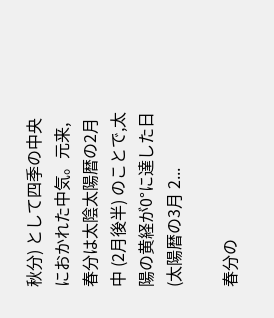秋分) として四季の中央におかれた中気。元来,春分は太陰太陽暦の2月中 (2月後半) のことで,太陽の黄経が0°に達した日 (太陽暦の3月 2...

春分の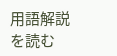用語解説を読む